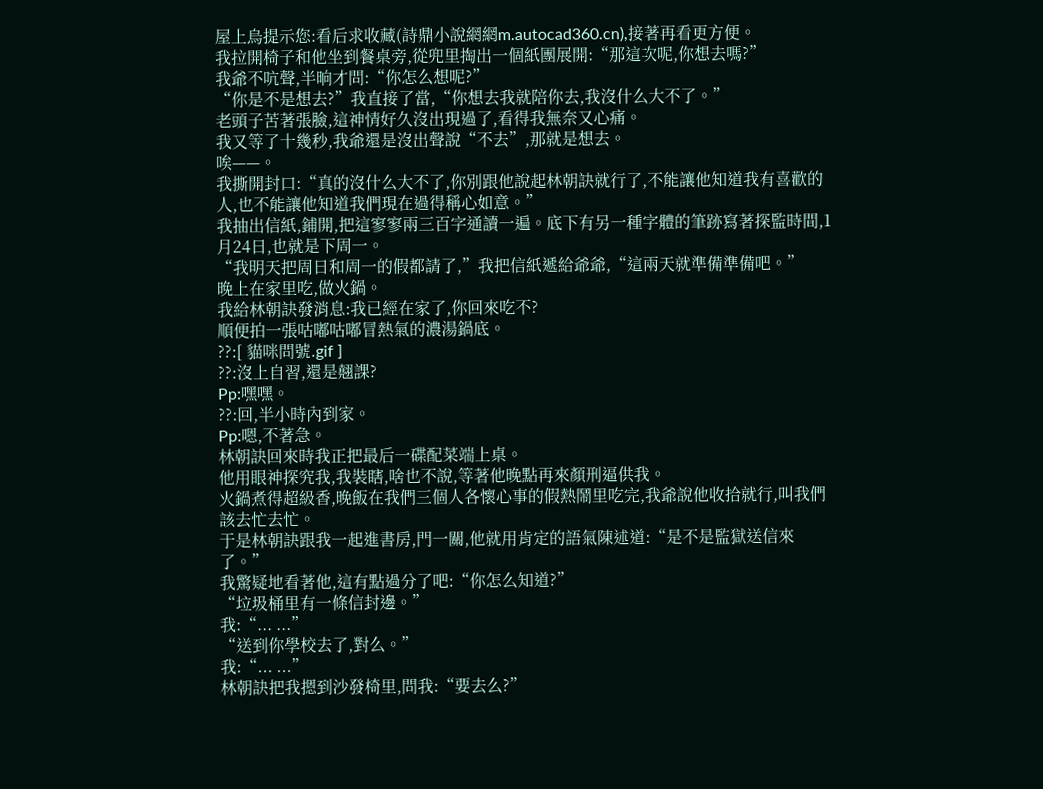屋上烏提示您:看后求收藏(詩鼎小說網網m.autocad360.cn),接著再看更方便。
我拉開椅子和他坐到餐桌旁,從兜里掏出一個紙團展開:“那這次呢,你想去嗎?”
我爺不吭聲,半晌才問:“你怎么想呢?”
“你是不是想去?”我直接了當,“你想去我就陪你去,我沒什么大不了。”
老頭子苦著張臉,這神情好久沒出現過了,看得我無奈又心痛。
我又等了十幾秒,我爺還是沒出聲說“不去”,那就是想去。
唉——。
我撕開封口:“真的沒什么大不了,你別跟他說起林朝訣就行了,不能讓他知道我有喜歡的人,也不能讓他知道我們現在過得稱心如意。”
我抽出信紙,鋪開,把這寥寥兩三百字通讀一遍。底下有另一種字體的筆跡寫著探監時間,1月24日,也就是下周一。
“我明天把周日和周一的假都請了,”我把信紙遞給爺爺,“這兩天就準備準備吧。”
晚上在家里吃,做火鍋。
我給林朝訣發消息:我已經在家了,你回來吃不?
順便拍一張咕嘟咕嘟冒熱氣的濃湯鍋底。
??:[ 貓咪問號.gif ]
??:沒上自習,還是翹課?
Pp:嘿嘿。
??:回,半小時內到家。
Pp:嗯,不著急。
林朝訣回來時我正把最后一碟配菜端上桌。
他用眼神探究我,我裝瞎,啥也不說,等著他晚點再來顏刑逼供我。
火鍋煮得超級香,晚飯在我們三個人各懷心事的假熱鬧里吃完,我爺說他收拾就行,叫我們該去忙去忙。
于是林朝訣跟我一起進書房,門一關,他就用肯定的語氣陳述道:“是不是監獄送信來了。”
我驚疑地看著他,這有點過分了吧:“你怎么知道?”
“垃圾桶里有一條信封邊。”
我:“... ...”
“送到你學校去了,對么。”
我:“... ...”
林朝訣把我摁到沙發椅里,問我:“要去么?”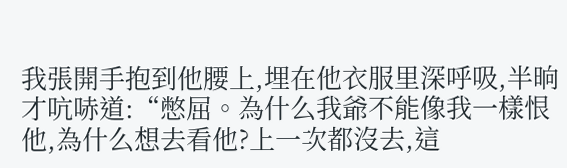我張開手抱到他腰上,埋在他衣服里深呼吸,半晌才吭哧道:“憋屈。為什么我爺不能像我一樣恨他,為什么想去看他?上一次都沒去,這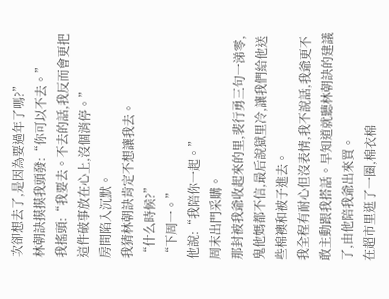次卻想去了,是因為要過年了嗎?”
林朝訣摸摸我頭發:“你可以不去。”
我搖頭:“我要去。不去的話,我反而會更把這件破事放在心上,沒個消停。”
房間陷入沉默。
我猜林朝訣肯定不想讓我去。
“什么時候?”
“下周一。”
他說:“我陪你一起。”
周末出門采購。
那封被我爺收起來的里,裴行勇三句一涕零,鬼他媽都不信,最后說獄里冷,讓我們給他送些棉襖和被子進去。
我全程有耐心但沒表情,我不說話,我爺更不敢主動跟我搭話。早知道就聽林朝訣的建議了,由他陪我爺出來買。
在超市里逛了一圈,棉衣棉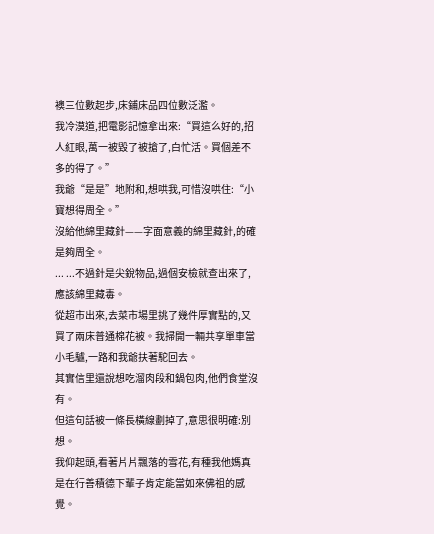襖三位數起步,床鋪床品四位數泛濫。
我冷漠道,把電影記憶拿出來:“買這么好的,招人紅眼,萬一被毀了被搶了,白忙活。買個差不多的得了。”
我爺“是是”地附和,想哄我,可惜沒哄住:“小寶想得周全。”
沒給他綿里藏針——字面意義的綿里藏針,的確是夠周全。
... ...不過針是尖銳物品,過個安檢就查出來了,應該綿里藏毒。
從超市出來,去菜市場里挑了幾件厚實點的,又買了兩床普通棉花被。我掃開一輛共享單車當小毛驢,一路和我爺扶著駝回去。
其實信里還說想吃溜肉段和鍋包肉,他們食堂沒有。
但這句話被一條長橫線劃掉了,意思很明確:別想。
我仰起頭,看著片片飄落的雪花,有種我他媽真是在行善積德下輩子肯定能當如來佛祖的感覺。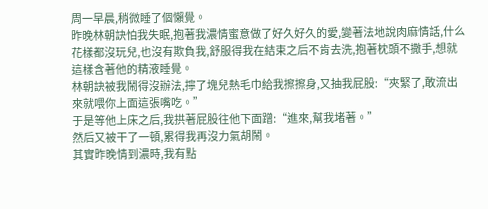周一早晨,稍微睡了個懶覺。
昨晚林朝訣怕我失眠,抱著我濃情蜜意做了好久好久的愛,變著法地說肉麻情話,什么花樣都沒玩兒,也沒有欺負我,舒服得我在結束之后不肯去洗,抱著枕頭不撒手,想就這樣含著他的精液睡覺。
林朝訣被我鬧得沒辦法,擰了塊兒熱毛巾給我擦擦身,又抽我屁股:“夾緊了,敢流出來就喂你上面這張嘴吃。”
于是等他上床之后,我拱著屁股往他下面蹭:“進來,幫我堵著。”
然后又被干了一頓,累得我再沒力氣胡鬧。
其實昨晚情到濃時,我有點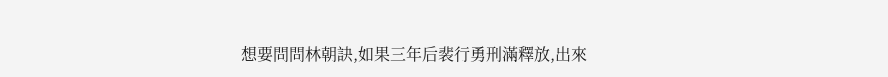想要問問林朝訣,如果三年后裴行勇刑滿釋放,出來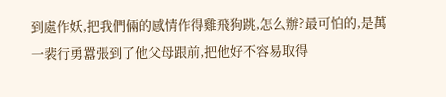到處作妖,把我們倆的感情作得雞飛狗跳,怎么辦?最可怕的,是萬一裴行勇囂張到了他父母跟前,把他好不容易取得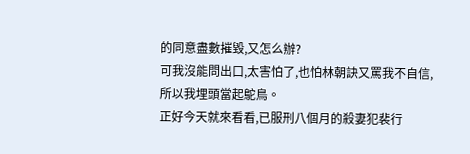的同意盡數摧毀,又怎么辦?
可我沒能問出口,太害怕了,也怕林朝訣又罵我不自信,所以我埋頭當起鴕鳥。
正好今天就來看看,已服刑八個月的殺妻犯裴行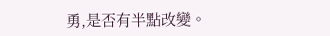勇,是否有半點改變。